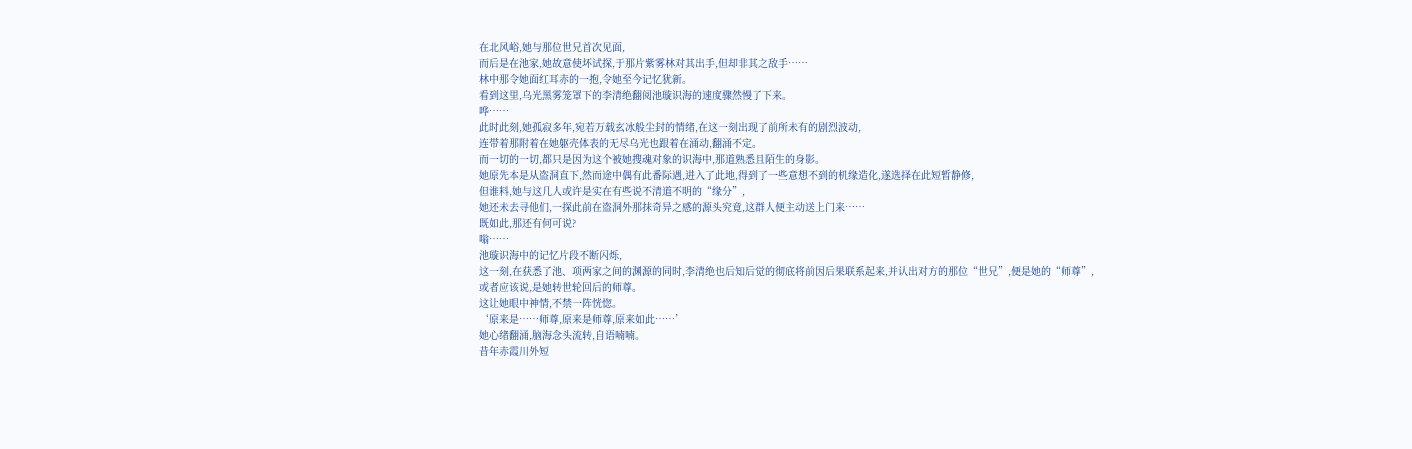在北风峪,她与那位世兄首次见面,
而后是在池家,她故意使坏试探,于那片紫雾林对其出手,但却非其之敌手……
林中那令她面红耳赤的一抱,令她至今记忆犹新。
看到这里,乌光黑雾笼罩下的李清绝翻阅池璇识海的速度骤然慢了下来。
哗……
此时此刻,她孤寂多年,宛若万载玄冰般尘封的情绪,在这一刻出现了前所未有的剧烈波动,
连带着那附着在她躯壳体表的无尽乌光也跟着在涌动,翻涌不定。
而一切的一切,都只是因为这个被她搜魂对象的识海中,那道熟悉且陌生的身影。
她原先本是从盗洞直下,然而途中偶有此番际遇,进入了此地,得到了一些意想不到的机缘造化,遂选择在此短暂静修,
但谁料,她与这几人或许是实在有些说不清道不明的“缘分”,
她还未去寻他们,一探此前在盗洞外那抹奇异之感的源头究竟,这群人便主动送上门来……
既如此,那还有何可说?
嗡……
池璇识海中的记忆片段不断闪烁,
这一刻,在获悉了池、项两家之间的渊源的同时,李清绝也后知后觉的彻底将前因后果联系起来,并认出对方的那位“世兄”,便是她的“师尊”,
或者应该说,是她转世轮回后的师尊。
这让她眼中神情,不禁一阵恍惚。
‘原来是……师尊,原来是师尊,原来如此……’
她心绪翻涌,脑海念头流转,自语喃喃。
昔年赤霞川外短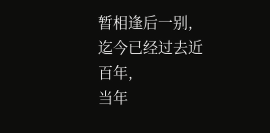暂相逢后一别,迄今已经过去近百年,
当年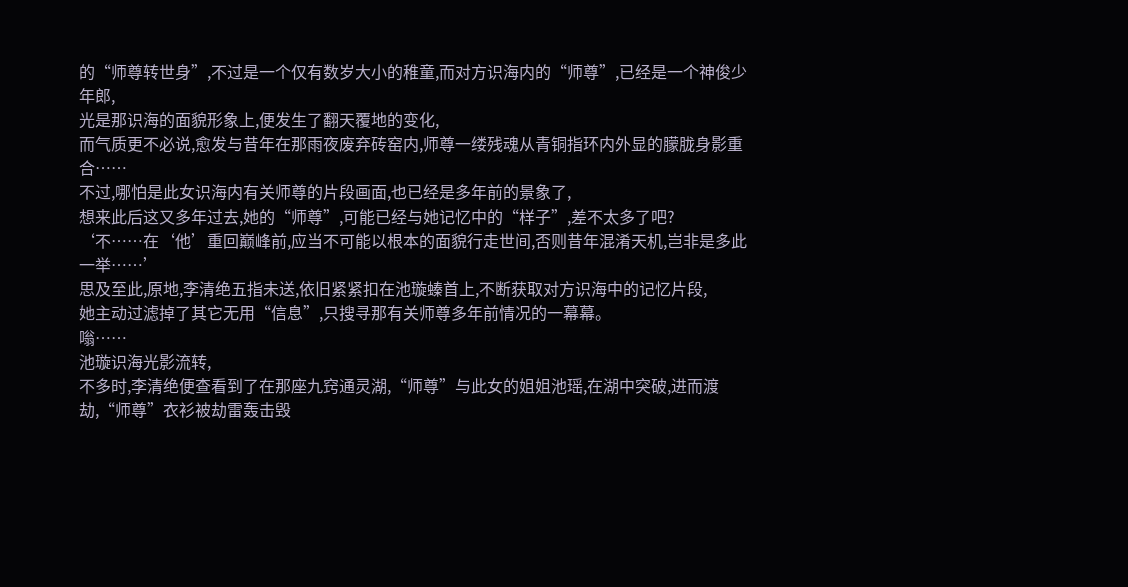的“师尊转世身”,不过是一个仅有数岁大小的稚童,而对方识海内的“师尊”,已经是一个神俊少年郎,
光是那识海的面貌形象上,便发生了翻天覆地的变化,
而气质更不必说,愈发与昔年在那雨夜废弃砖窑内,师尊一缕残魂从青铜指环内外显的朦胧身影重合……
不过,哪怕是此女识海内有关师尊的片段画面,也已经是多年前的景象了,
想来此后这又多年过去,她的“师尊”,可能已经与她记忆中的“样子”,差不太多了吧?
‘不……在‘他’重回巅峰前,应当不可能以根本的面貌行走世间,否则昔年混淆天机,岂非是多此一举……’
思及至此,原地,李清绝五指未送,依旧紧紧扣在池璇螓首上,不断获取对方识海中的记忆片段,
她主动过滤掉了其它无用“信息”,只搜寻那有关师尊多年前情况的一幕幕。
嗡……
池璇识海光影流转,
不多时,李清绝便查看到了在那座九窍通灵湖,“师尊”与此女的姐姐池瑶,在湖中突破,进而渡劫,“师尊”衣衫被劫雷轰击毁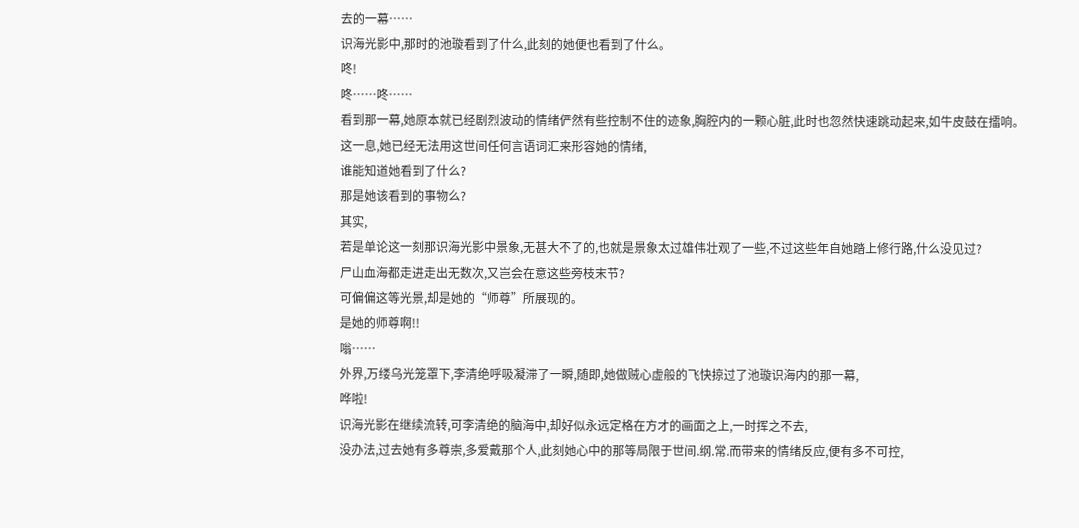去的一幕……
识海光影中,那时的池璇看到了什么,此刻的她便也看到了什么。
咚!
咚……咚……
看到那一幕,她原本就已经剧烈波动的情绪俨然有些控制不住的迹象,胸腔内的一颗心脏,此时也忽然快速跳动起来,如牛皮鼓在擂响。
这一息,她已经无法用这世间任何言语词汇来形容她的情绪,
谁能知道她看到了什么?
那是她该看到的事物么?
其实,
若是单论这一刻那识海光影中景象,无甚大不了的,也就是景象太过雄伟壮观了一些,不过这些年自她踏上修行路,什么没见过?
尸山血海都走进走出无数次,又岂会在意这些旁枝末节?
可偏偏这等光景,却是她的“师尊”所展现的。
是她的师尊啊!!
嗡……
外界,万缕乌光笼罩下,李清绝呼吸凝滞了一瞬,随即,她做贼心虚般的飞快掠过了池璇识海内的那一幕,
哗啦!
识海光影在继续流转,可李清绝的脑海中,却好似永远定格在方才的画面之上,一时挥之不去,
没办法,过去她有多尊崇,多爱戴那个人,此刻她心中的那等局限于世间.纲.常.而带来的情绪反应,便有多不可控,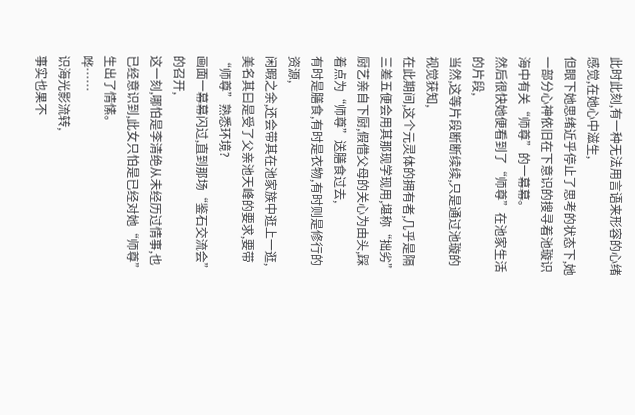此时此刻,有一种无法用言语来形容的心绪感觉,在她心中滋生,
但眼下她思绪近乎停止了思考的状态下,她一部分心神依旧在下意识的搜寻着池璇识海中有关“师尊”的一幕幕。
然后很快她便看到了“师尊”在池家生活的片段,
当然,这等片段断断续续,只是通过池璇的视觉获知,
在此期间,这个元灵体的拥有者,几乎是隔三差五便会用其那现学现用,堪称“拙劣”厨艺亲自下厨,假借父母的关心为由头,踩着点为“师尊”送膳食过去,
有时是膳食,有时是衣物,有时则是修行的资源,
闲暇之余,还会带其在池家族中逛上一逛,美名其曰是受了父亲池天峰的要求,要带“师尊”熟悉环境?
画面一幕幕闪过,直到那场“鉴石交流会”的召开,
这一刻,哪怕是李清绝从未经历过情事,也已经意识到,此女只怕是已经对她“师尊”生出了情愫。
哗……
识海光影流转,
事实也果不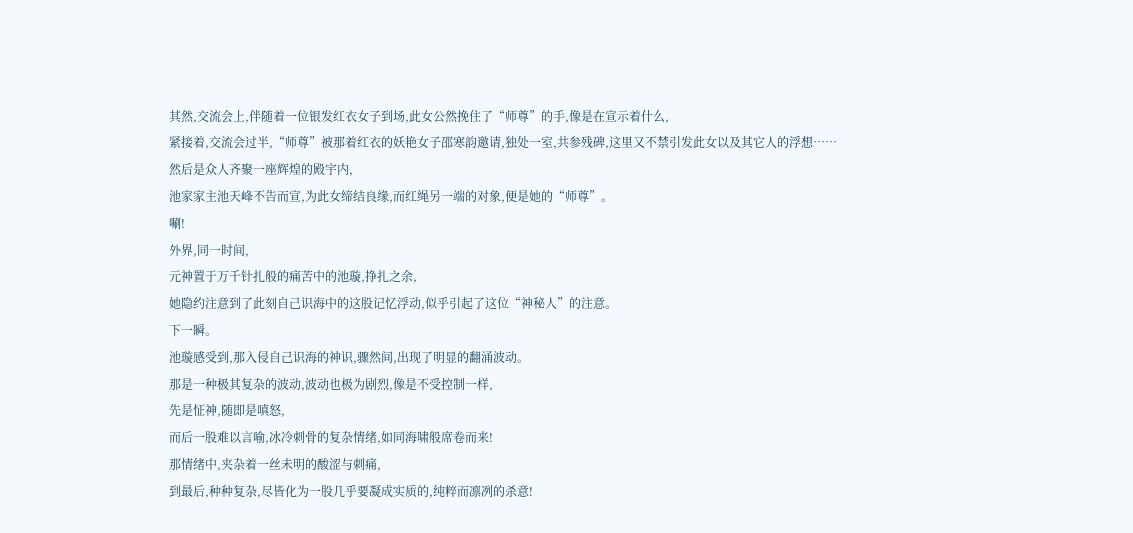其然,交流会上,伴随着一位银发红衣女子到场,此女公然挽住了“师尊”的手,像是在宣示着什么,
紧接着,交流会过半,“师尊”被那着红衣的妖艳女子邵寒韵邀请,独处一室,共参残碑,这里又不禁引发此女以及其它人的浮想……
然后是众人齐聚一座辉煌的殿宇内,
池家家主池天峰不告而宣,为此女缔结良缘,而红绳另一端的对象,便是她的“师尊”。
唰!
外界,同一时间,
元神置于万千针扎般的痛苦中的池璇,挣扎之余,
她隐约注意到了此刻自己识海中的这股记忆浮动,似乎引起了这位“神秘人”的注意。
下一瞬。
池璇感受到,那入侵自己识海的神识,骤然间,出现了明显的翻涌波动。
那是一种极其复杂的波动,波动也极为剧烈,像是不受控制一样,
先是怔神,随即是嗔怒,
而后一股难以言喻,冰冷刺骨的复杂情绪,如同海啸般席卷而来!
那情绪中,夹杂着一丝未明的酸涩与刺痛,
到最后,种种复杂,尽皆化为一股几乎要凝成实质的,纯粹而凛冽的杀意!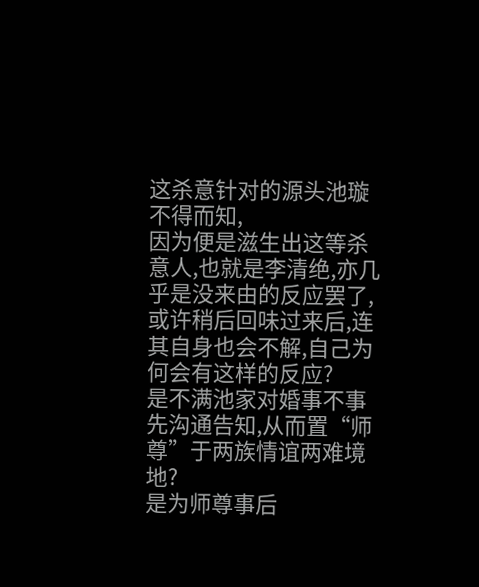这杀意针对的源头池璇不得而知,
因为便是滋生出这等杀意人,也就是李清绝,亦几乎是没来由的反应罢了,
或许稍后回味过来后,连其自身也会不解,自己为何会有这样的反应?
是不满池家对婚事不事先沟通告知,从而置“师尊”于两族情谊两难境地?
是为师尊事后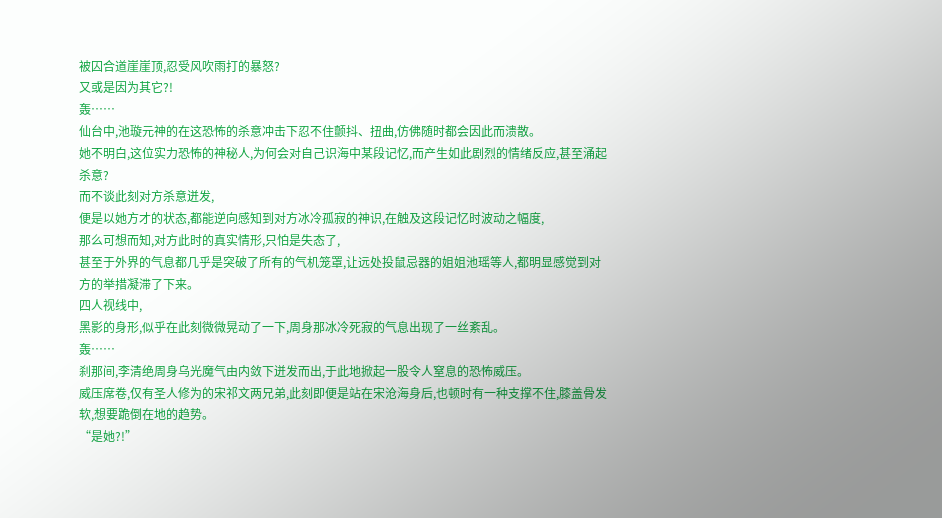被囚合道崖崖顶,忍受风吹雨打的暴怒?
又或是因为其它?!
轰……
仙台中,池璇元神的在这恐怖的杀意冲击下忍不住颤抖、扭曲,仿佛随时都会因此而溃散。
她不明白,这位实力恐怖的神秘人,为何会对自己识海中某段记忆,而产生如此剧烈的情绪反应,甚至涌起杀意?
而不谈此刻对方杀意迸发,
便是以她方才的状态,都能逆向感知到对方冰冷孤寂的神识,在触及这段记忆时波动之幅度,
那么可想而知,对方此时的真实情形,只怕是失态了,
甚至于外界的气息都几乎是突破了所有的气机笼罩,让远处投鼠忌器的姐姐池瑶等人,都明显感觉到对方的举措凝滞了下来。
四人视线中,
黑影的身形,似乎在此刻微微晃动了一下,周身那冰冷死寂的气息出现了一丝紊乱。
轰……
刹那间,李清绝周身乌光魔气由内敛下迸发而出,于此地掀起一股令人窒息的恐怖威压。
威压席卷,仅有圣人修为的宋祁文两兄弟,此刻即便是站在宋沧海身后,也顿时有一种支撑不住,膝盖骨发软,想要跪倒在地的趋势。
“是她?!”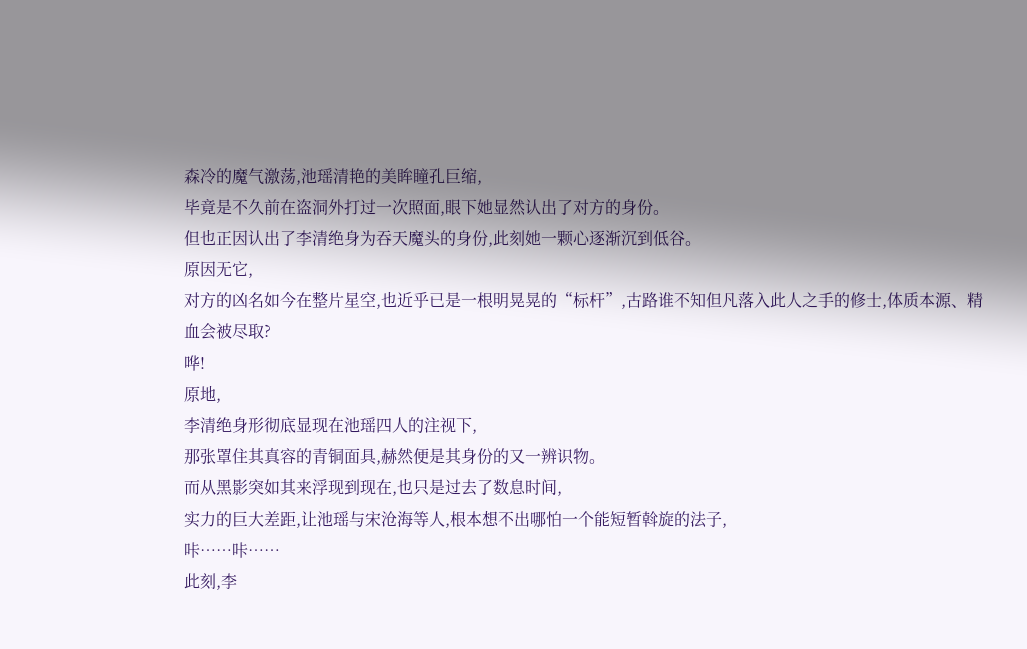森冷的魔气激荡,池瑶清艳的美眸瞳孔巨缩,
毕竟是不久前在盗洞外打过一次照面,眼下她显然认出了对方的身份。
但也正因认出了李清绝身为吞天魔头的身份,此刻她一颗心逐渐沉到低谷。
原因无它,
对方的凶名如今在整片星空,也近乎已是一根明晃晃的“标杆”,古路谁不知但凡落入此人之手的修士,体质本源、精血会被尽取?
哗!
原地,
李清绝身形彻底显现在池瑶四人的注视下,
那张罩住其真容的青铜面具,赫然便是其身份的又一辨识物。
而从黑影突如其来浮现到现在,也只是过去了数息时间,
实力的巨大差距,让池瑶与宋沧海等人,根本想不出哪怕一个能短暂斡旋的法子,
咔……咔……
此刻,李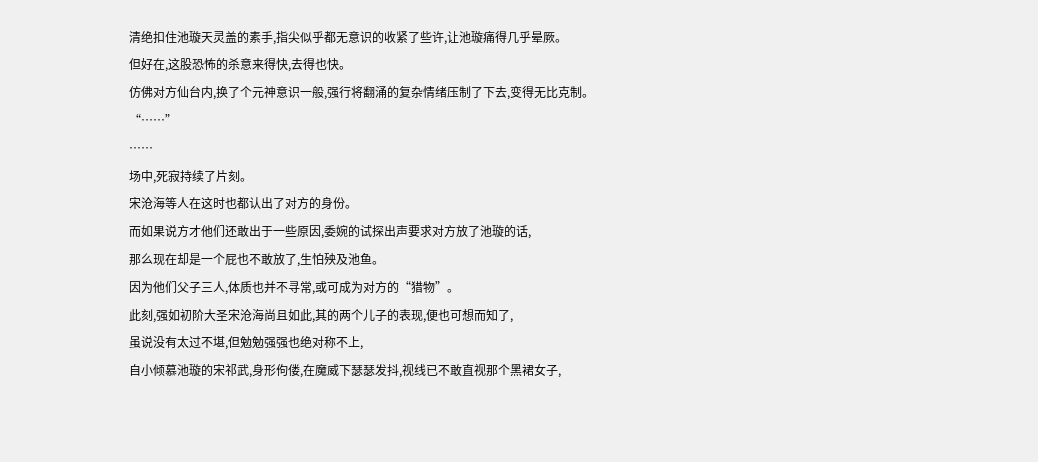清绝扣住池璇天灵盖的素手,指尖似乎都无意识的收紧了些许,让池璇痛得几乎晕厥。
但好在,这股恐怖的杀意来得快,去得也快。
仿佛对方仙台内,换了个元神意识一般,强行将翻涌的复杂情绪压制了下去,变得无比克制。
“……”
……
场中,死寂持续了片刻。
宋沧海等人在这时也都认出了对方的身份。
而如果说方才他们还敢出于一些原因,委婉的试探出声要求对方放了池璇的话,
那么现在却是一个屁也不敢放了,生怕殃及池鱼。
因为他们父子三人,体质也并不寻常,或可成为对方的“猎物”。
此刻,强如初阶大圣宋沧海尚且如此,其的两个儿子的表现,便也可想而知了,
虽说没有太过不堪,但勉勉强强也绝对称不上,
自小倾慕池璇的宋祁武,身形佝偻,在魔威下瑟瑟发抖,视线已不敢直视那个黑裙女子,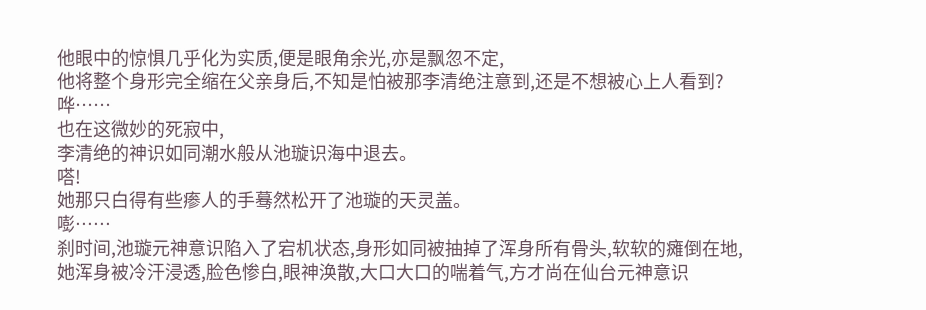他眼中的惊惧几乎化为实质,便是眼角余光,亦是飘忽不定,
他将整个身形完全缩在父亲身后,不知是怕被那李清绝注意到,还是不想被心上人看到?
哗……
也在这微妙的死寂中,
李清绝的神识如同潮水般从池璇识海中退去。
嗒!
她那只白得有些瘆人的手蓦然松开了池璇的天灵盖。
嘭……
刹时间,池璇元神意识陷入了宕机状态,身形如同被抽掉了浑身所有骨头,软软的瘫倒在地,
她浑身被冷汗浸透,脸色惨白,眼神涣散,大口大口的喘着气,方才尚在仙台元神意识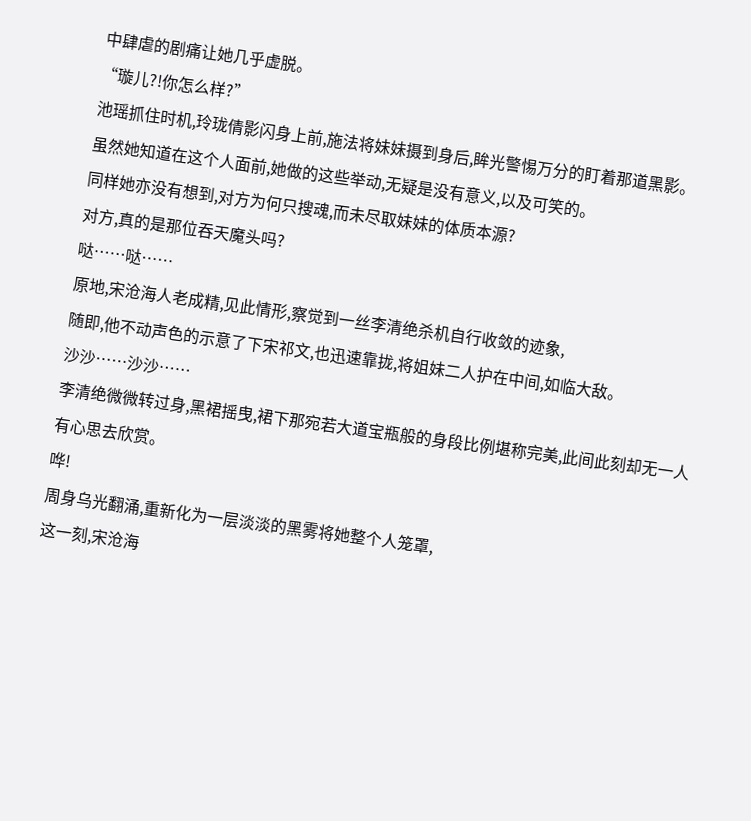中肆虐的剧痛让她几乎虚脱。
“璇儿?!你怎么样?”
池瑶抓住时机,玲珑倩影闪身上前,施法将妹妹摄到身后,眸光警惕万分的盯着那道黑影。
虽然她知道在这个人面前,她做的这些举动,无疑是没有意义,以及可笑的。
同样她亦没有想到,对方为何只搜魂,而未尽取妹妹的体质本源?
对方,真的是那位吞天魔头吗?
哒……哒……
原地,宋沧海人老成精,见此情形,察觉到一丝李清绝杀机自行收敛的迹象,
随即,他不动声色的示意了下宋祁文,也迅速靠拢,将姐妹二人护在中间,如临大敌。
沙沙……沙沙……
李清绝微微转过身,黑裙摇曳,裙下那宛若大道宝瓶般的身段比例堪称完美,此间此刻却无一人有心思去欣赏。
哗!
周身乌光翻涌,重新化为一层淡淡的黑雾将她整个人笼罩,
这一刻,宋沧海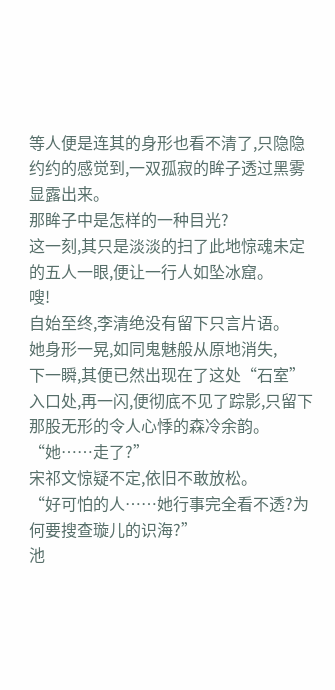等人便是连其的身形也看不清了,只隐隐约约的感觉到,一双孤寂的眸子透过黑雾显露出来。
那眸子中是怎样的一种目光?
这一刻,其只是淡淡的扫了此地惊魂未定的五人一眼,便让一行人如坠冰窟。
嗖!
自始至终,李清绝没有留下只言片语。
她身形一晃,如同鬼魅般从原地消失,
下一瞬,其便已然出现在了这处“石室”入口处,再一闪,便彻底不见了踪影,只留下那股无形的令人心悸的森冷余韵。
“她……走了?”
宋祁文惊疑不定,依旧不敢放松。
“好可怕的人……她行事完全看不透?为何要搜查璇儿的识海?”
池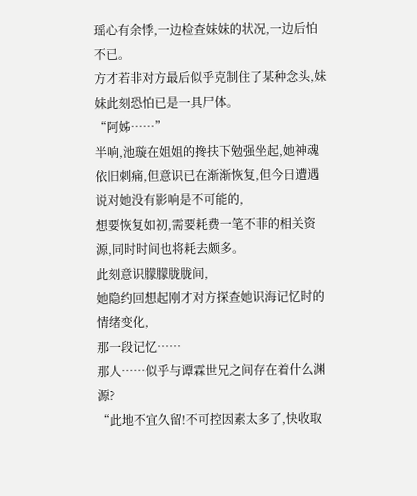瑶心有余悸,一边检查妹妹的状况,一边后怕不已。
方才若非对方最后似乎克制住了某种念头,妹妹此刻恐怕已是一具尸体。
“阿姊……”
半响,池璇在姐姐的搀扶下勉强坐起,她神魂依旧刺痛,但意识已在渐渐恢复,但今日遭遇说对她没有影响是不可能的,
想要恢复如初,需要耗费一笔不菲的相关资源,同时时间也将耗去颇多。
此刻意识朦朦胧胧间,
她隐约回想起刚才对方探查她识海记忆时的情绪变化,
那一段记忆……
那人……似乎与谭霖世兄之间存在着什么渊源?
“此地不宜久留!不可控因素太多了,快收取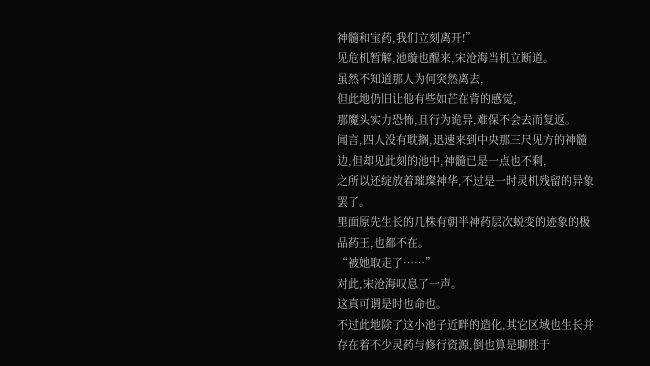神髓和宝药,我们立刻离开!”
见危机暂解,池璇也醒来,宋沧海当机立断道。
虽然不知道那人为何突然离去,
但此地仍旧让他有些如芒在背的感觉,
那魔头实力恐怖,且行为诡异,难保不会去而复返。
闻言,四人没有耽搁,迅速来到中央那三尺见方的神髓边,但却见此刻的池中,神髓已是一点也不剩,
之所以还绽放着璀璨神华,不过是一时灵机残留的异象罢了。
里面原先生长的几株有朝半神药层次蜕变的迹象的极品药王,也都不在。
“被她取走了……”
对此,宋沧海叹息了一声。
这真可谓是时也命也。
不过此地除了这小池子近畔的造化,其它区域也生长并存在着不少灵药与修行资源,倒也算是聊胜于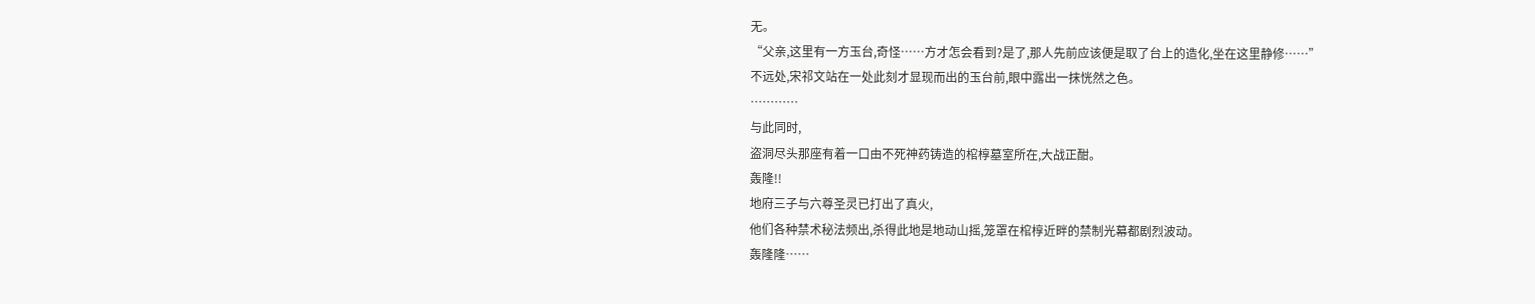无。
“父亲,这里有一方玉台,奇怪……方才怎会看到?是了,那人先前应该便是取了台上的造化,坐在这里静修……”
不远处,宋祁文站在一处此刻才显现而出的玉台前,眼中露出一抹恍然之色。
…………
与此同时,
盗洞尽头那座有着一口由不死神药铸造的棺椁墓室所在,大战正酣。
轰隆!!
地府三子与六尊圣灵已打出了真火,
他们各种禁术秘法频出,杀得此地是地动山摇,笼罩在棺椁近畔的禁制光幕都剧烈波动。
轰隆隆……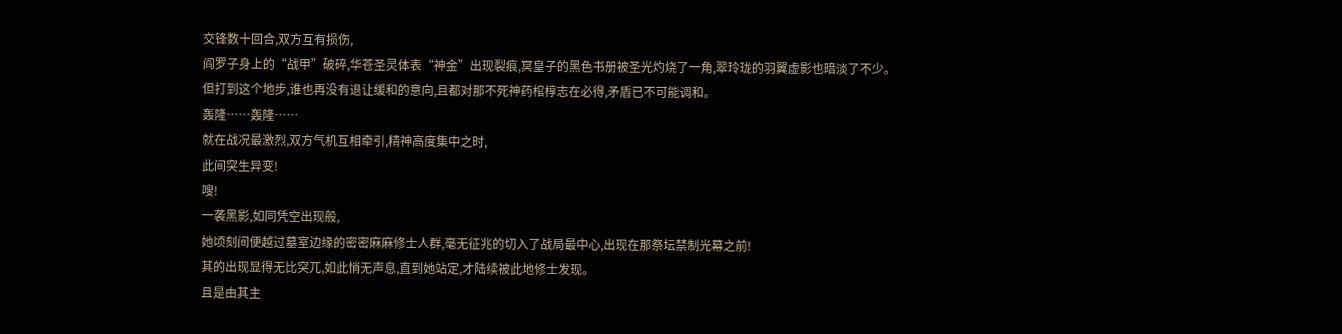交锋数十回合,双方互有损伤,
阎罗子身上的“战甲”破碎,华苍圣灵体表“神金”出现裂痕,冥皇子的黑色书册被圣光灼烧了一角,翠玲珑的羽翼虚影也暗淡了不少。
但打到这个地步,谁也再没有退让缓和的意向,且都对那不死神药棺椁志在必得,矛盾已不可能调和。
轰隆……轰隆……
就在战况最激烈,双方气机互相牵引,精神高度集中之时,
此间突生异变!
嗖!
一袭黑影,如同凭空出现般,
她顷刻间便越过墓室边缘的密密麻麻修士人群,毫无征兆的切入了战局最中心,出现在那祭坛禁制光幕之前!
其的出现显得无比突兀,如此悄无声息,直到她站定,才陆续被此地修士发现。
且是由其主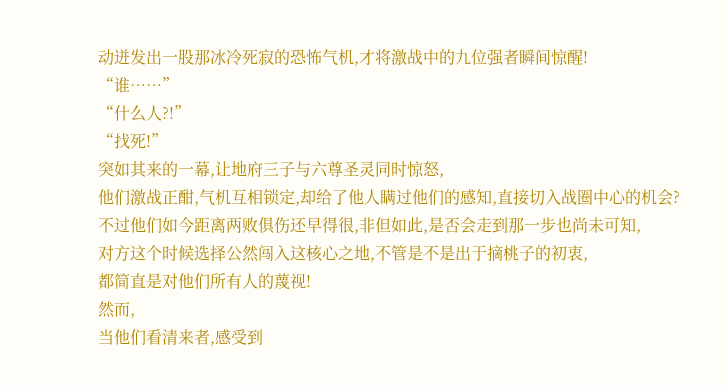动迸发出一股那冰冷死寂的恐怖气机,才将激战中的九位强者瞬间惊醒!
“谁……”
“什么人?!”
“找死!”
突如其来的一幕,让地府三子与六尊圣灵同时惊怒,
他们激战正酣,气机互相锁定,却给了他人瞒过他们的感知,直接切入战圈中心的机会?
不过他们如今距离两败俱伤还早得很,非但如此,是否会走到那一步也尚未可知,
对方这个时候选择公然闯入这核心之地,不管是不是出于摘桃子的初衷,
都简直是对他们所有人的蔑视!
然而,
当他们看清来者,感受到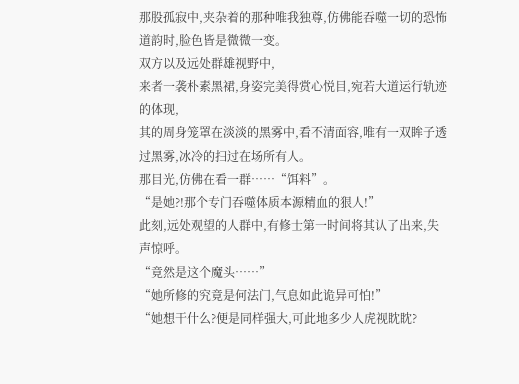那股孤寂中,夹杂着的那种唯我独尊,仿佛能吞噬一切的恐怖道韵时,脸色皆是微微一变。
双方以及远处群雄视野中,
来者一袭朴素黑裙,身姿完美得赏心悦目,宛若大道运行轨迹的体现,
其的周身笼罩在淡淡的黑雾中,看不清面容,唯有一双眸子透过黑雾,冰冷的扫过在场所有人。
那目光,仿佛在看一群……“饵料”。
“是她?!那个专门吞噬体质本源精血的狠人!”
此刻,远处观望的人群中,有修士第一时间将其认了出来,失声惊呼。
“竟然是这个魔头……”
“她所修的究竟是何法门,气息如此诡异可怕!”
“她想干什么?便是同样强大,可此地多少人虎视眈眈?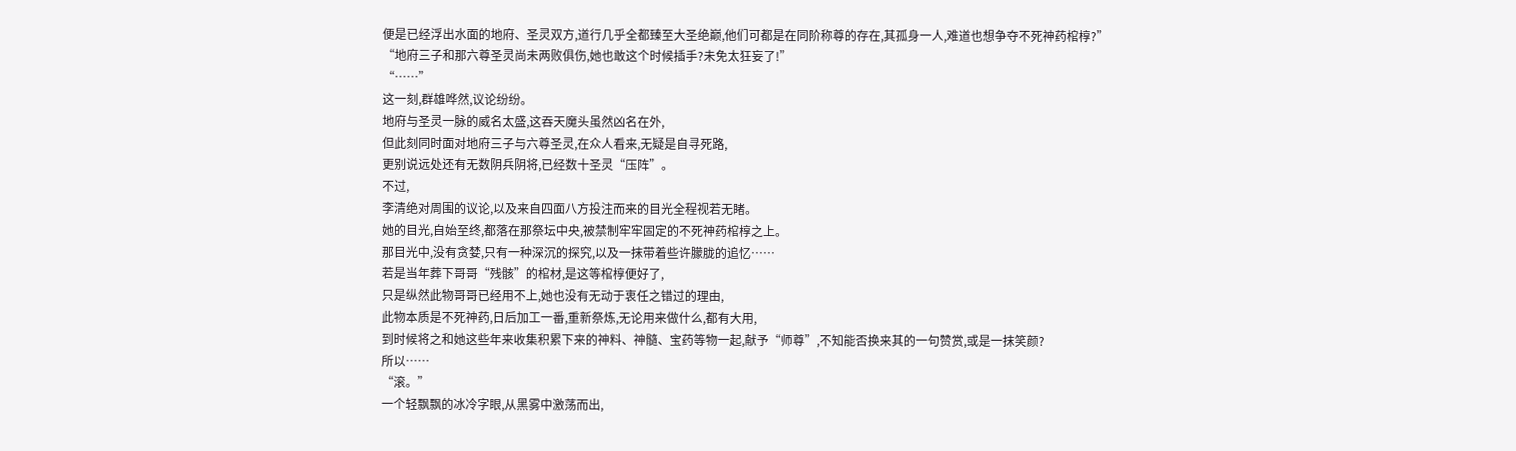便是已经浮出水面的地府、圣灵双方,道行几乎全都臻至大圣绝巅,他们可都是在同阶称尊的存在,其孤身一人,难道也想争夺不死神药棺椁?”
“地府三子和那六尊圣灵尚未两败俱伤,她也敢这个时候插手?未免太狂妄了!”
“……”
这一刻,群雄哗然,议论纷纷。
地府与圣灵一脉的威名太盛,这吞天魔头虽然凶名在外,
但此刻同时面对地府三子与六尊圣灵,在众人看来,无疑是自寻死路,
更别说远处还有无数阴兵阴将,已经数十圣灵“压阵”。
不过,
李清绝对周围的议论,以及来自四面八方投注而来的目光全程视若无睹。
她的目光,自始至终,都落在那祭坛中央,被禁制牢牢固定的不死神药棺椁之上。
那目光中,没有贪婪,只有一种深沉的探究,以及一抹带着些许朦胧的追忆……
若是当年葬下哥哥“残骸”的棺材,是这等棺椁便好了,
只是纵然此物哥哥已经用不上,她也没有无动于衷任之错过的理由,
此物本质是不死神药,日后加工一番,重新祭炼,无论用来做什么,都有大用,
到时候将之和她这些年来收集积累下来的神料、神髓、宝药等物一起,献予“师尊”,不知能否换来其的一句赞赏,或是一抹笑颜?
所以……
“滚。”
一个轻飘飘的冰冷字眼,从黑雾中激荡而出,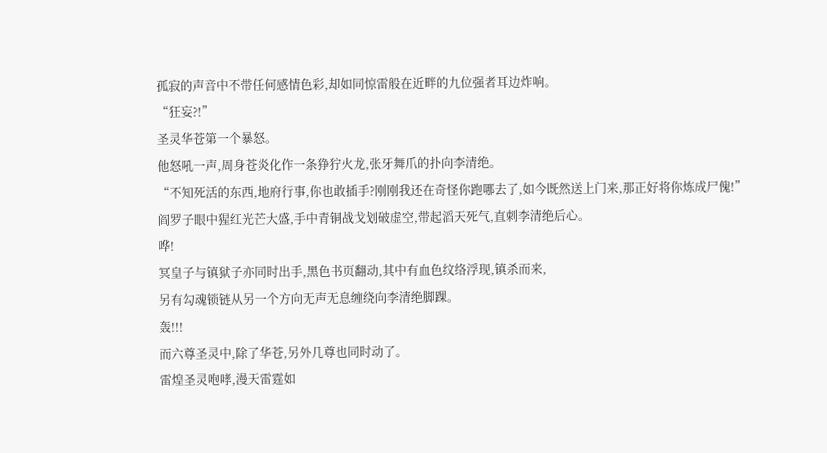孤寂的声音中不带任何感情色彩,却如同惊雷般在近畔的九位强者耳边炸响。
“狂妄?!”
圣灵华苍第一个暴怒。
他怒吼一声,周身苍炎化作一条狰狞火龙,张牙舞爪的扑向李清绝。
“不知死活的东西,地府行事,你也敢插手?刚刚我还在奇怪你跑哪去了,如今既然送上门来,那正好将你炼成尸傀!”
阎罗子眼中猩红光芒大盛,手中青铜战戈划破虚空,带起滔天死气,直刺李清绝后心。
哗!
冥皇子与镇狱子亦同时出手,黑色书页翻动,其中有血色纹络浮现,镇杀而来,
另有勾魂锁链从另一个方向无声无息缠绕向李清绝脚踝。
轰!!!
而六尊圣灵中,除了华苍,另外几尊也同时动了。
雷煌圣灵咆哮,漫天雷霆如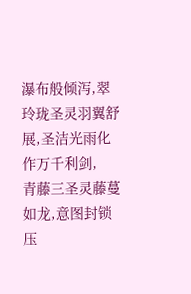瀑布般倾泻,翠玲珑圣灵羽翼舒展,圣洁光雨化作万千利剑,
青藤三圣灵藤蔓如龙,意图封锁压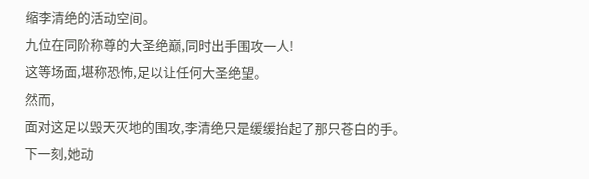缩李清绝的活动空间。
九位在同阶称尊的大圣绝巅,同时出手围攻一人!
这等场面,堪称恐怖,足以让任何大圣绝望。
然而,
面对这足以毁天灭地的围攻,李清绝只是缓缓抬起了那只苍白的手。
下一刻,她动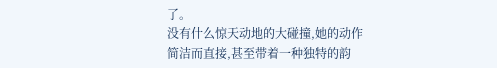了。
没有什么惊天动地的大碰撞,她的动作简洁而直接,甚至带着一种独特的韵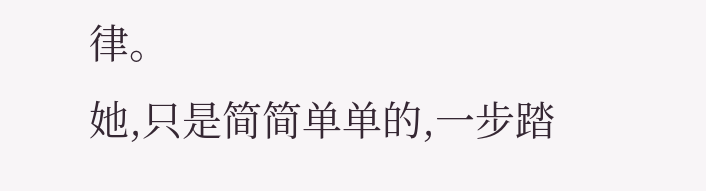律。
她,只是简简单单的,一步踏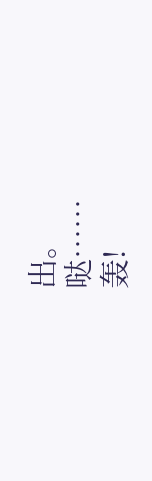出。
哒……
轰!